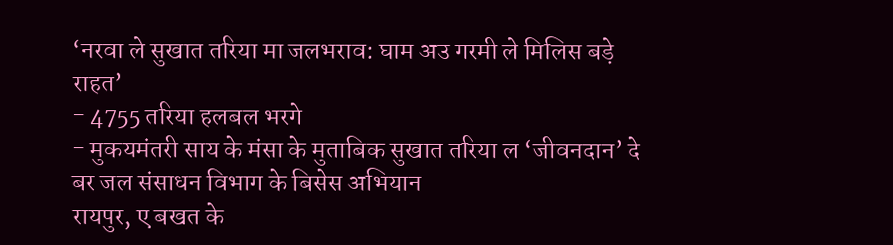‘नरवा ले सुखात तरिया मा जलभराव: घाम अउ गरमी ले मिलिस बड़े राहत’
- 4755 तरिया हलबल भरगे
- मुकयमंतरी साय के मंसा के मुताबिक सुखात तरिया ल ‘जीवनदान’ दे बर जल संसाधन विभाग के बिसेस अभियान
रायपुर, ए बखत के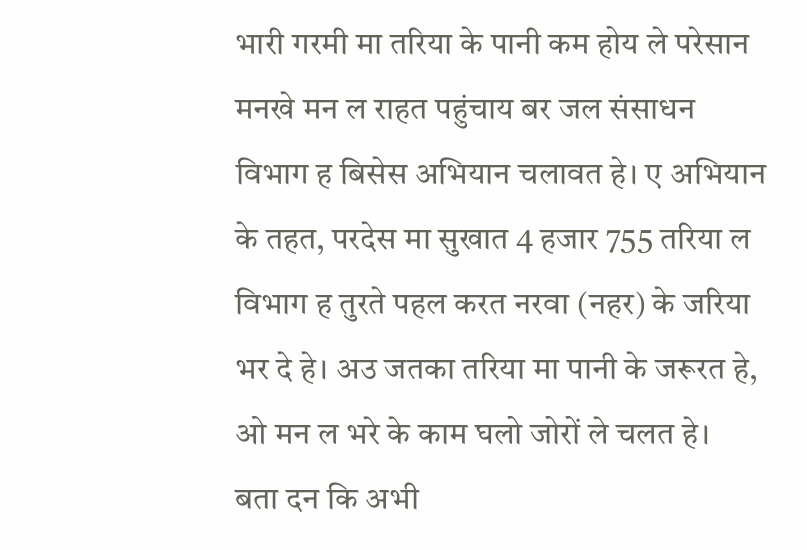भारी गरमी मा तरिया के पानी कम होय ले परेसान मनखे मन ल राहत पहुंचाय बर जल संसाधन विभाग ह बिसेस अभियान चलावत हे। ए अभियान के तहत, परदेस मा सुखात 4 हजार 755 तरिया ल विभाग ह तुरते पहल करत नरवा (नहर) के जरिया भर दे हे। अउ जतका तरिया मा पानी के जरूरत हे, ओ मन ल भरे के काम घलो जोरों ले चलत हे।
बता दन कि अभी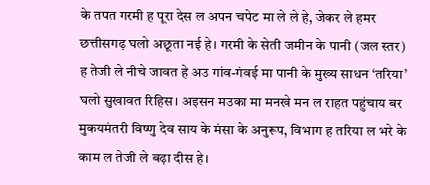के तपत गरमी ह पूरा देस ल अपन चपेट मा ले ले हे, जेकर ले हमर छत्तीसगढ़ घलो अछूता नई हे। गरमी के सेती जमीन के पानी (जल स्तर) ह तेजी ले नीचे जावत हे अउ गांव-गंवई मा पानी के मुख्य साधन ‘तरिया’ घलो सुखावत रिहिस। अइसन मउका मा मनखे मन ल राहत पहुंचाय बर मुकयमंतरी विष्णु देव साय के मंसा के अनुरूप, विभाग ह तरिया ल भरे के काम ल तेजी ले बढ़ा दीस हे।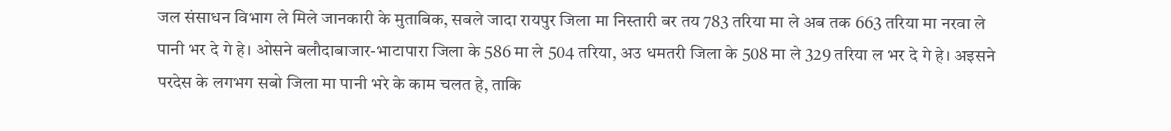जल संसाधन विभाग ले मिले जानकारी के मुताबिक, सबले जादा रायपुर जिला मा निस्तारी बर तय 783 तरिया मा ले अब तक 663 तरिया मा नरवा ले पानी भर दे गे हे। ओसने बलौदाबाजार-भाटापारा जिला के 586 मा ले 504 तरिया, अउ धमतरी जिला के 508 मा ले 329 तरिया ल भर दे गे हे। अइसने परदेस के लगभग सबो जिला मा पानी भरे के काम चलत हे, ताकि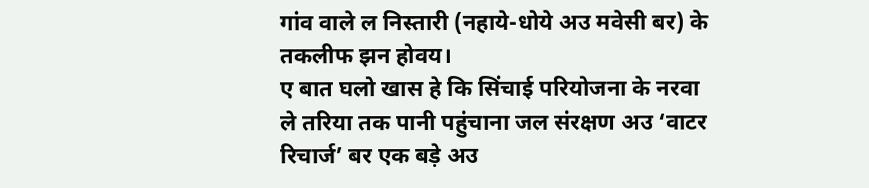गांव वाले ल निस्तारी (नहाये-धोये अउ मवेसी बर) के तकलीफ झन होवय।
ए बात घलो खास हे कि सिंचाई परियोजना के नरवा ले तरिया तक पानी पहुंचाना जल संरक्षण अउ ‘वाटर रिचार्ज’ बर एक बड़े अउ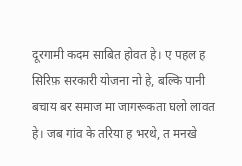दूरगामी कदम साबित होवत हे। ए पहल ह सिरिफ़ सरकारी योजना नो हे, बल्कि पानी बचाय बर समाज मा जागरूकता घलो लावत हे। जब गांव के तरिया ह भरथे, त मनखे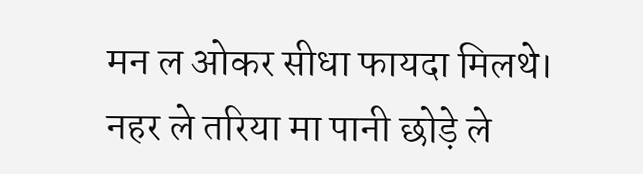मन ल ओकर सीधा फायदा मिलथे।
नहर ले तरिया मा पानी छोड़े ले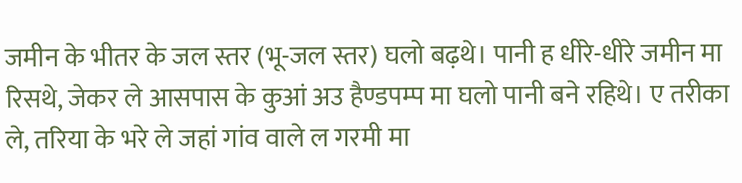जमीन के भीतर के जल स्तर (भू-जल स्तर) घलो बढ़थे। पानी ह धीरे-धीरे जमीन मा रिसथे, जेकर ले आसपास के कुआं अउ हैण्डपम्प मा घलो पानी बने रहिथे। ए तरीका ले, तरिया के भरे ले जहां गांव वाले ल गरमी मा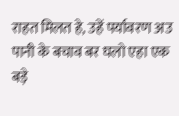राहत मिलत हे, उहें पर्यावरण अउ पानी के बचाव बर घलो एहा एक बड़े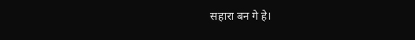सहारा बन गे हे।